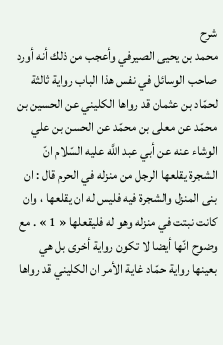شرح
محمد بن يحيى الصيرفي وأعجب من ذلك أنه أورد صاحب الوسائل في نفس هذا الباب رواية ثالثة لحمّاد بن عثمان قد رواها الكليني عن الحسين بن محمّد عن معلى بن محمّد عن الحسن بن علي الوشاء عنه عن أبي عبد اللَّه عليه السّلام انّ الشجرة يقلعها الرجل من منزله في الحرم قال : ان بنى المنزل والشجرة فيه فليس له ان يقلعها ، وان كانت نبتت في منزله وهو له فليقعلها « 1 » . مع وضوح انّها أيضا لا تكون رواية أخرى بل هي بعينها رواية حمّاد غاية الأمر ان الكليني قد رواها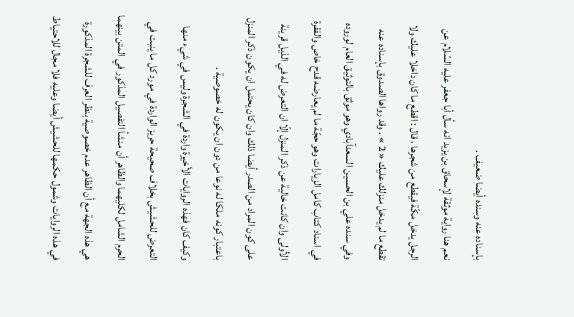بإسناده عنه وسنده أيضا ضعيف .
نعم هنا رواية موثقة لإسحاق بن يزيد انه سأل أبا جعفر عليه السّلام عن الرجل يدخل مكّة فيقطع من شجرها ، قال : اقطع ما كان داخلا عليك ولا تقطع ما لم يدخل منزلك عليك « 2 » . وقد رواها الصدوق بإسناده عنه وفي سنده علي بن الحسين السعدآبادي وهو موثق بالتوثيق العام لوروده في اسناد كتاب كامل الزيارات وهو حجّة ما لم يعارضه قدح خاص والفقرة الأولى وان كانت خالية عن ذكر المنزل إلّا ان التعرض له في الذيل قرينة على كون المراد من الصدر أيضا ذلك وان كان يحتمل ان يكون ذكر المنزل باعتبار كونه ملكا له نوعا من دون ان يكون له خصوصية .
وكيف كان فهذه الروايات الأخيرة واردة في الشجرة وليس في شيء منها التعرض للحشيش بخلاف صحيحة حريز الواردة في مورد كل ما ينبت في الحرم الشامل لكليهما والظاهر أن منشأ التفصيل المذكور في المتن بينهما هي هذه الجهة مع أن الظاهر عدم خصوصية بنظر العرف للشجرة المذكورة في هذه الروايات وشمول حكمها للحشيش أيضا وعليه فلا مجال للاحتياط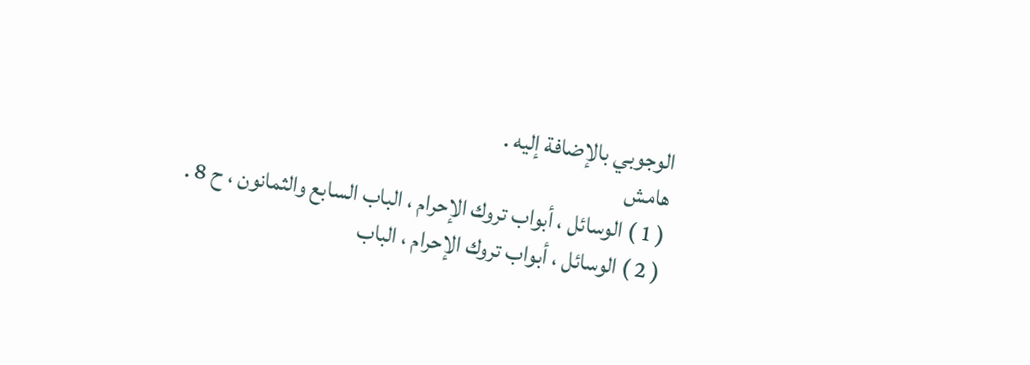الوجوبي بالإضافة إليه .
هامش
( 1 ) الوسائل ، أبواب تروك الإحرام ، الباب السابع والثمانون ، ح 8 .
( 2 ) الوسائل ، أبواب تروك الإحرام ، الباب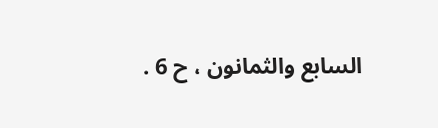السابع والثمانون ، ح 6 .